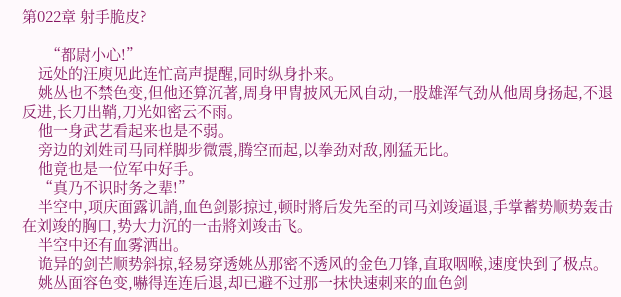第022章 射手脆皮?

      “都尉小心!”
    远处的汪庾见此连忙高声提醒,同时纵身扑来。
    姚丛也不禁色变,但他还算沉著,周身甲冑披风无风自动,一股雄浑气劲从他周身扬起,不退反进,长刀出鞘,刀光如密云不雨。
    他一身武艺看起来也是不弱。
    旁边的刘姓司马同样脚步微震,腾空而起,以拳劲对敌,刚猛无比。
    他竟也是一位军中好手。
    “真乃不识时务之辈!”
    半空中,项庆面露讥誚,血色剑影掠过,顿时將后发先至的司马刘竣逼退,手掌蓄势顺势轰击在刘竣的胸口,势大力沉的一击將刘竣击飞。
    半空中还有血雾洒出。
    诡异的剑芒顺势斜掠,轻易穿透姚丛那密不透风的金色刀锋,直取咽喉,速度快到了极点。
    姚丛面容色变,嚇得连连后退,却已避不过那一抹快速刺来的血色剑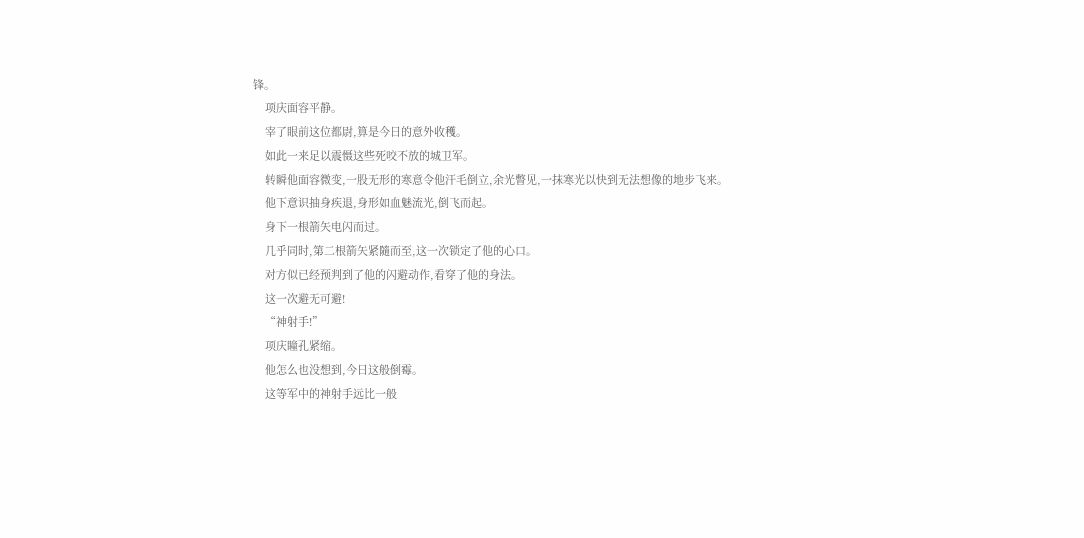锋。
    项庆面容平静。
    宰了眼前这位都尉,算是今日的意外收穫。
    如此一来足以震慑这些死咬不放的城卫军。
    转瞬他面容微变,一股无形的寒意令他汗毛倒立,余光瞥见,一抹寒光以快到无法想像的地步飞来。
    他下意识抽身疾退,身形如血魅流光,倒飞而起。
    身下一根箭矢电闪而过。
    几乎同时,第二根箭矢紧隨而至,这一次锁定了他的心口。
    对方似已经预判到了他的闪避动作,看穿了他的身法。
    这一次避无可避!
    “神射手!”
    项庆瞳孔紧缩。
    他怎么也没想到,今日这般倒霉。
    这等军中的神射手远比一般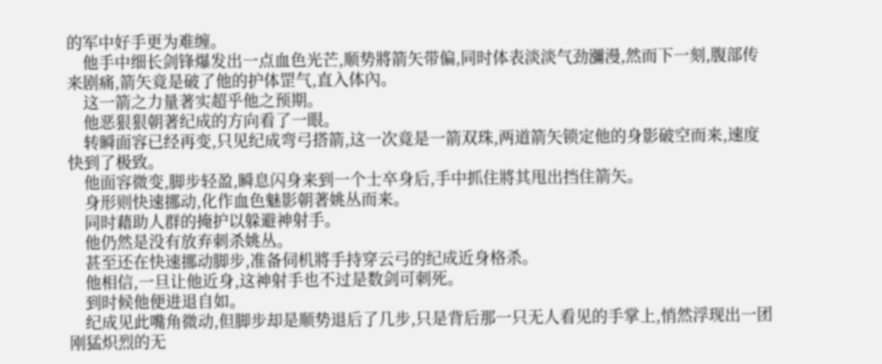的军中好手更为难缠。
    他手中细长剑锋爆发出一点血色光芒,顺势將箭矢带偏,同时体表淡淡气劲瀰漫,然而下一刻,腹部传来剧痛,箭矢竟是破了他的护体罡气,直入体內。
    这一箭之力量著实超乎他之预期。
    他恶狠狠朝著纪成的方向看了一眼。
    转瞬面容已经再变,只见纪成弯弓搭箭,这一次竟是一箭双珠,两道箭矢锁定他的身影破空而来,速度快到了极致。
    他面容微变,脚步轻盈,瞬息闪身来到一个士卒身后,手中抓住將其甩出挡住箭矢。
    身形则快速挪动,化作血色魅影朝著姚丛而来。
    同时藉助人群的掩护以躲避神射手。
    他仍然是没有放弃刺杀姚丛。
    甚至还在快速挪动脚步,准备伺机將手持穿云弓的纪成近身格杀。
    他相信,一旦让他近身,这神射手也不过是数剑可刺死。
    到时候他便进退自如。
    纪成见此嘴角微动,但脚步却是顺势退后了几步,只是背后那一只无人看见的手掌上,悄然浮现出一团刚猛炽烈的无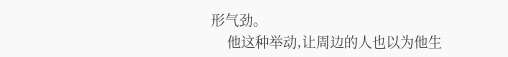形气劲。
    他这种举动,让周边的人也以为他生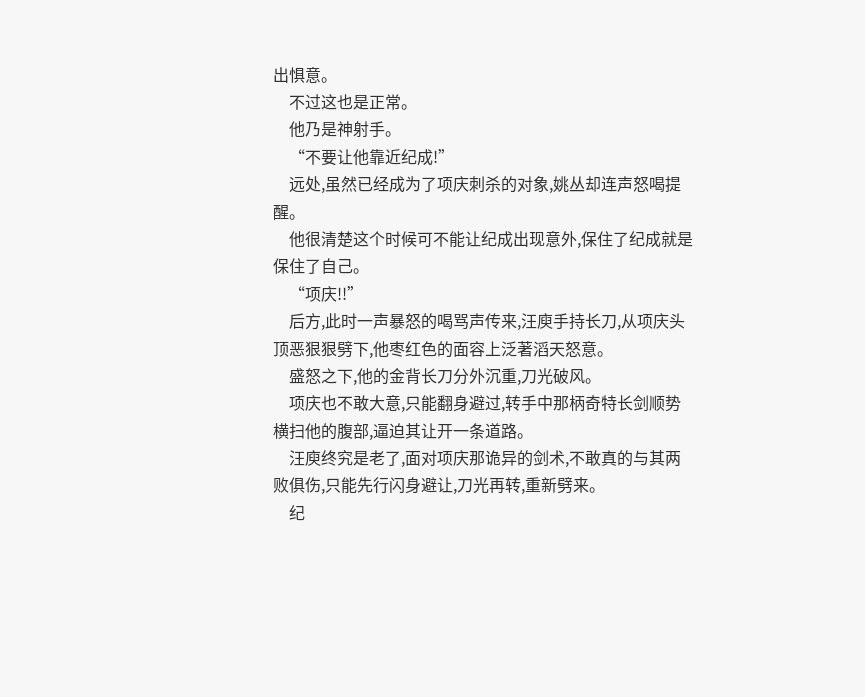出惧意。
    不过这也是正常。
    他乃是神射手。
    “不要让他靠近纪成!”
    远处,虽然已经成为了项庆刺杀的对象,姚丛却连声怒喝提醒。
    他很清楚这个时候可不能让纪成出现意外,保住了纪成就是保住了自己。
    “项庆!!”
    后方,此时一声暴怒的喝骂声传来,汪庾手持长刀,从项庆头顶恶狠狠劈下,他枣红色的面容上泛著滔天怒意。
    盛怒之下,他的金背长刀分外沉重,刀光破风。
    项庆也不敢大意,只能翻身避过,转手中那柄奇特长剑顺势横扫他的腹部,逼迫其让开一条道路。
    汪庾终究是老了,面对项庆那诡异的剑术,不敢真的与其两败俱伤,只能先行闪身避让,刀光再转,重新劈来。
    纪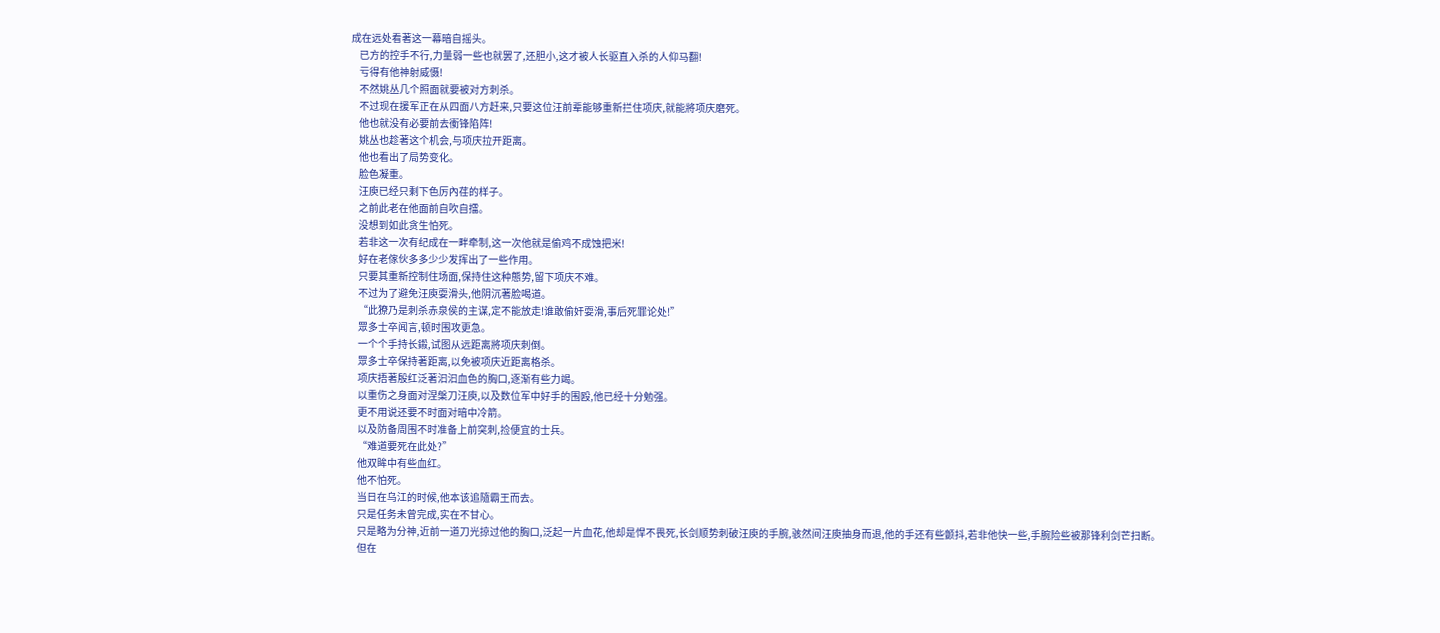成在远处看著这一幕暗自摇头。
    已方的控手不行,力量弱一些也就罢了,还胆小,这才被人长驱直入杀的人仰马翻!
    亏得有他神射威慑!
    不然姚丛几个照面就要被对方刺杀。
    不过现在援军正在从四面八方赶来,只要这位汪前辈能够重新拦住项庆,就能將项庆磨死。
    他也就没有必要前去衝锋陷阵!
    姚丛也趁著这个机会,与项庆拉开距离。
    他也看出了局势变化。
    脸色凝重。
    汪庾已经只剩下色厉內荏的样子。
    之前此老在他面前自吹自擂。
    没想到如此贪生怕死。
    若非这一次有纪成在一畔牵制,这一次他就是偷鸡不成蚀把米!
    好在老傢伙多多少少发挥出了一些作用。
    只要其重新控制住场面,保持住这种態势,留下项庆不难。
    不过为了避免汪庾耍滑头,他阴沉著脸喝道。
    “此獠乃是刺杀赤泉侯的主谋,定不能放走!谁敢偷奸耍滑,事后死罪论处!”
    眾多士卒闻言,顿时围攻更急。
    一个个手持长鎩,试图从远距离將项庆刺倒。
    眾多士卒保持著距离,以免被项庆近距离格杀。
    项庆捂著殷红泛著汩汩血色的胸口,逐渐有些力竭。
    以重伤之身面对涅槃刀汪庾,以及数位军中好手的围殴,他已经十分勉强。
    更不用说还要不时面对暗中冷箭。
    以及防备周围不时准备上前突刺,捡便宜的士兵。
    “难道要死在此处?”
    他双眸中有些血红。
    他不怕死。
    当日在乌江的时候,他本该追隨霸王而去。
    只是任务未曾完成,实在不甘心。
    只是略为分神,近前一道刀光掠过他的胸口,泛起一片血花,他却是悍不畏死,长剑顺势刺破汪庾的手腕,骇然间汪庾抽身而退,他的手还有些颤抖,若非他快一些,手腕险些被那锋利剑芒扫断。
    但在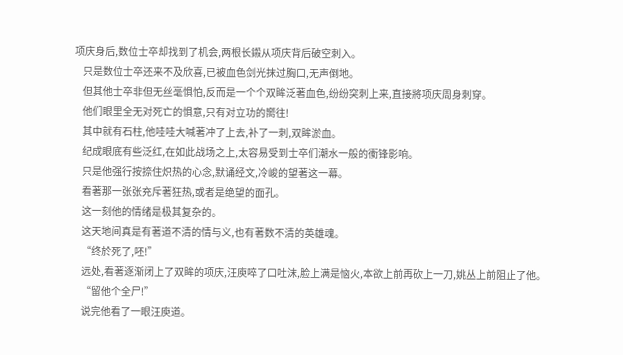项庆身后,数位士卒却找到了机会,两根长鎩从项庆背后破空刺入。
    只是数位士卒还来不及欣喜,已被血色剑光抹过胸口,无声倒地。
    但其他士卒非但无丝毫惧怕,反而是一个个双眸泛著血色,纷纷突刺上来,直接將项庆周身刺穿。
    他们眼里全无对死亡的惧意,只有对立功的嚮往!
    其中就有石柱,他哇哇大喊著冲了上去,补了一刺,双眸淤血。
    纪成眼底有些泛红,在如此战场之上,太容易受到士卒们潮水一般的衝锋影响。
    只是他强行按捺住炽热的心念,默诵经文,冷峻的望著这一幕。
    看著那一张张充斥著狂热,或者是绝望的面孔。
    这一刻他的情绪是极其复杂的。
    这天地间真是有著道不清的情与义,也有著数不清的英雄魂。
    “终於死了,呸!”
    远处,看著逐渐闭上了双眸的项庆,汪庾啐了口吐沫,脸上满是恼火,本欲上前再砍上一刀,姚丛上前阻止了他。
    “留他个全尸!”
    说完他看了一眼汪庾道。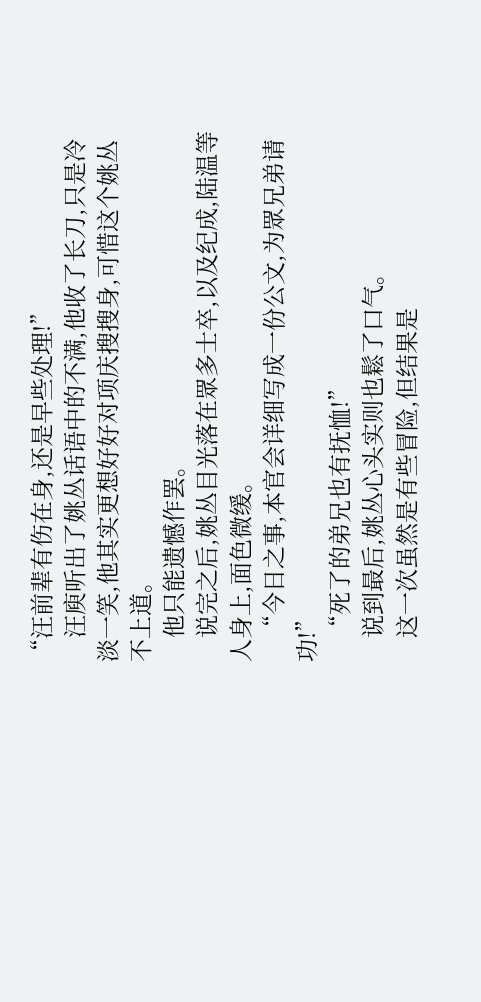“汪前辈有伤在身,还是早些处理!”
    汪庾听出了姚丛话语中的不满,他收了长刀,只是冷淡一笑,他其实更想好好对项庆搜搜身,可惜这个姚丛不上道。
    他只能遗憾作罢。
    说完之后,姚丛目光落在眾多士卒,以及纪成,陆温等人身上,面色微缓。
    “今日之事,本官会详细写成一份公文,为眾兄弟请功!”
    “死了的弟兄也有抚恤!”
    说到最后,姚丛心头实则也鬆了口气。
    这一次虽然是有些冒险,但结果是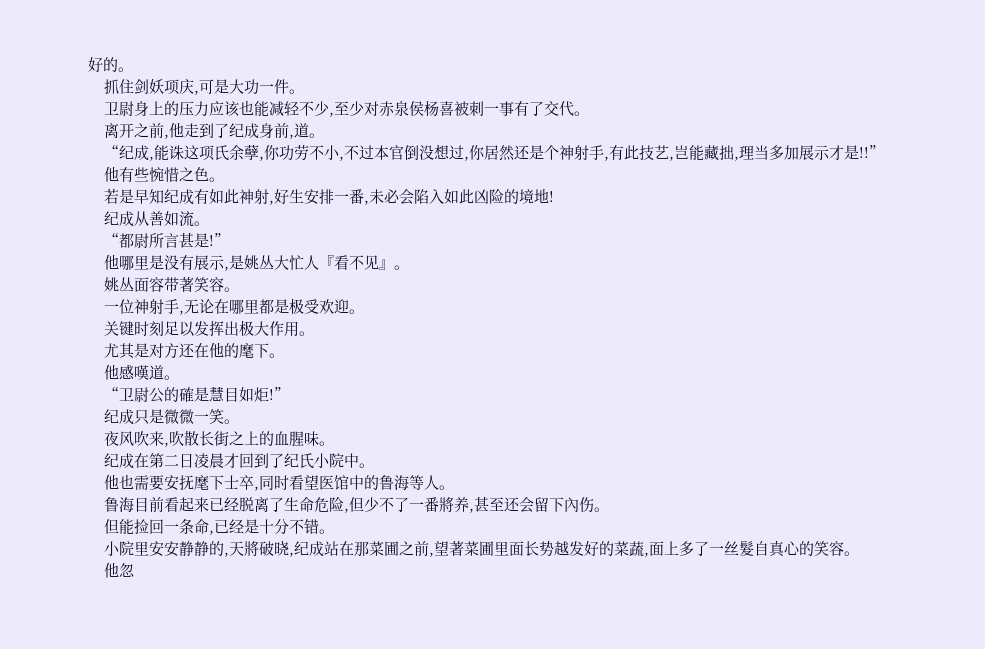好的。
    抓住剑妖项庆,可是大功一件。
    卫尉身上的压力应该也能减轻不少,至少对赤泉侯杨喜被刺一事有了交代。
    离开之前,他走到了纪成身前,道。
    “纪成,能诛这项氏余孽,你功劳不小,不过本官倒没想过,你居然还是个神射手,有此技艺,岂能藏拙,理当多加展示才是!!”
    他有些惋惜之色。
    若是早知纪成有如此神射,好生安排一番,未必会陷入如此凶险的境地!
    纪成从善如流。
    “都尉所言甚是!”
    他哪里是没有展示,是姚丛大忙人『看不见』。
    姚丛面容带著笑容。
    一位神射手,无论在哪里都是极受欢迎。
    关键时刻足以发挥出极大作用。
    尤其是对方还在他的麾下。
    他感嘆道。
    “卫尉公的確是慧目如炬!”
    纪成只是微微一笑。
    夜风吹来,吹散长街之上的血腥味。
    纪成在第二日凌晨才回到了纪氏小院中。
    他也需要安抚麾下士卒,同时看望医馆中的鲁海等人。
    鲁海目前看起来已经脱离了生命危险,但少不了一番將养,甚至还会留下內伤。
    但能捡回一条命,已经是十分不错。
    小院里安安静静的,天將破晓,纪成站在那菜圃之前,望著菜圃里面长势越发好的菜蔬,面上多了一丝髮自真心的笑容。
    他忽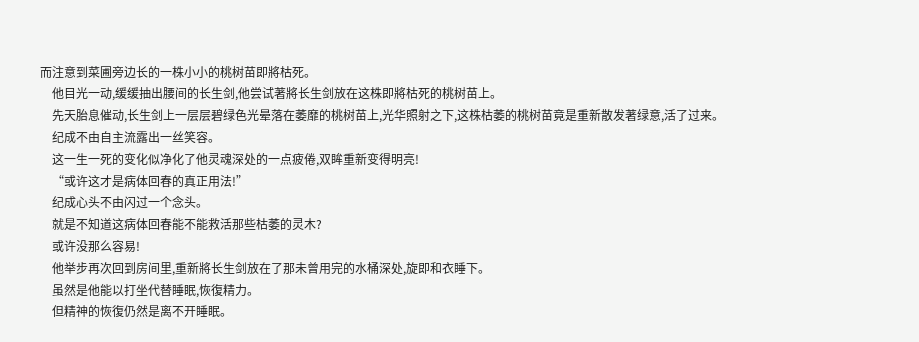而注意到菜圃旁边长的一株小小的桃树苗即將枯死。
    他目光一动,缓缓抽出腰间的长生剑,他尝试著將长生剑放在这株即將枯死的桃树苗上。
    先天胎息催动,长生剑上一层层碧绿色光晕落在萎靡的桃树苗上,光华照射之下,这株枯萎的桃树苗竟是重新散发著绿意,活了过来。
    纪成不由自主流露出一丝笑容。
    这一生一死的变化似净化了他灵魂深处的一点疲倦,双眸重新变得明亮!
    “或许这才是病体回春的真正用法!”
    纪成心头不由闪过一个念头。
    就是不知道这病体回春能不能救活那些枯萎的灵木?
    或许没那么容易!
    他举步再次回到房间里,重新將长生剑放在了那未曾用完的水桶深处,旋即和衣睡下。
    虽然是他能以打坐代替睡眠,恢復精力。
    但精神的恢復仍然是离不开睡眠。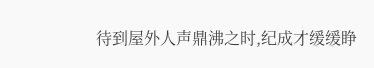待到屋外人声鼎沸之时,纪成才缓缓睁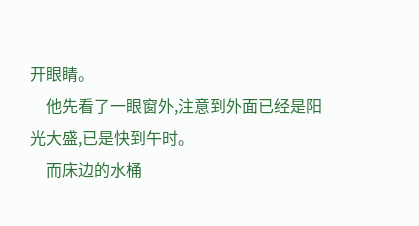开眼睛。
    他先看了一眼窗外,注意到外面已经是阳光大盛,已是快到午时。
    而床边的水桶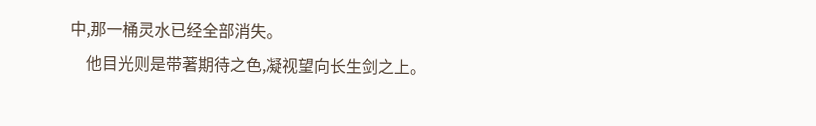中,那一桶灵水已经全部消失。
    他目光则是带著期待之色,凝视望向长生剑之上。